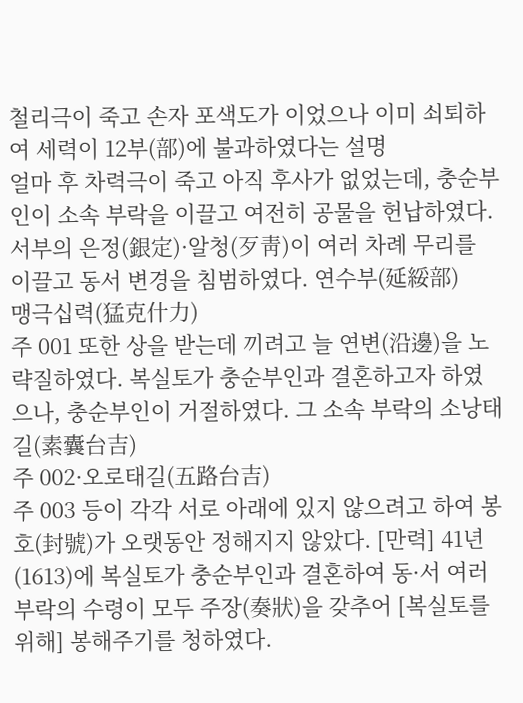철리극이 죽고 손자 포색도가 이었으나 이미 쇠퇴하여 세력이 12부(部)에 불과하였다는 설명
얼마 후 차력극이 죽고 아직 후사가 없었는데, 충순부인이 소속 부락을 이끌고 여전히 공물을 헌납하였다. 서부의 은정(銀定)·알청(歹靑)이 여러 차례 무리를 이끌고 동서 변경을 침범하였다. 연수부(延綏部)
맹극십력(猛克什力)
주 001 또한 상을 받는데 끼려고 늘 연변(沿邊)을 노략질하였다. 복실토가 충순부인과 결혼하고자 하였으나, 충순부인이 거절하였다. 그 소속 부락의 소낭태길(素囊台吉)
주 002·오로태길(五路台吉)
주 003 등이 각각 서로 아래에 있지 않으려고 하여 봉호(封號)가 오랫동안 정해지지 않았다. [만력] 41년(1613)에 복실토가 충순부인과 결혼하여 동·서 여러 부락의 수령이 모두 주장(奏狀)을 갖추어 [복실토를 위해] 봉해주기를 청하였다.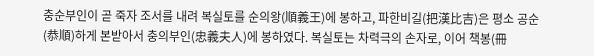충순부인이 곧 죽자 조서를 내려 복실토를 순의왕(順義王)에 봉하고, 파한비길(把漢比吉)은 평소 공순(恭順)하게 본받아서 충의부인(忠義夫人)에 봉하였다. 복실토는 차력극의 손자로, 이어 책봉(冊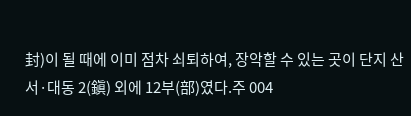封)이 될 때에 이미 점차 쇠퇴하여, 장악할 수 있는 곳이 단지 산서·대동 2(鎭) 외에 12부(部)였다.주 004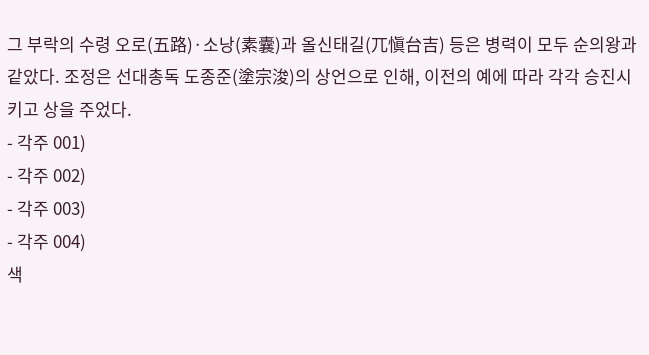그 부락의 수령 오로(五路)·소낭(素囊)과 올신태길(兀愼台吉) 등은 병력이 모두 순의왕과 같았다. 조정은 선대총독 도종준(塗宗浚)의 상언으로 인해, 이전의 예에 따라 각각 승진시키고 상을 주었다.
- 각주 001)
- 각주 002)
- 각주 003)
- 각주 004)
색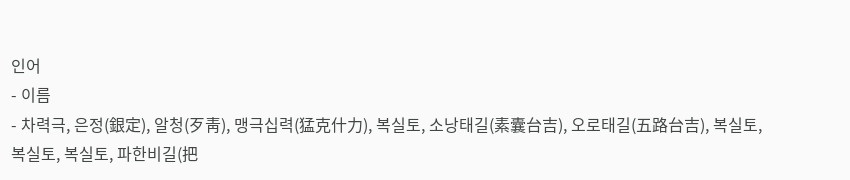인어
- 이름
- 차력극, 은정(銀定), 알청(歹靑), 맹극십력(猛克什力), 복실토, 소낭태길(素囊台吉), 오로태길(五路台吉), 복실토, 복실토, 복실토, 파한비길(把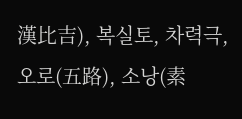漢比吉), 복실토, 차력극, 오로(五路), 소낭(素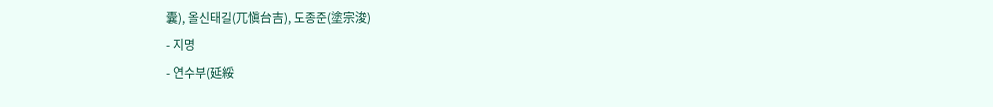囊), 올신태길(兀愼台吉), 도종준(塗宗浚)
- 지명
- 연수부(延綏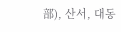部), 산서, 대동